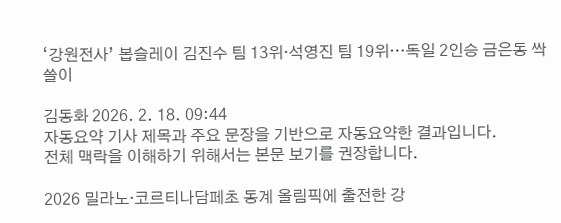‘강원전사’ 봅슬레이 김진수 팀 13위·석영진 팀 19위…독일 2인승 금은동 싹쓸이

김동화 2026. 2. 18. 09:44
자동요약 기사 제목과 주요 문장을 기반으로 자동요약한 결과입니다.
전체 맥락을 이해하기 위해서는 본문 보기를 권장합니다.

2026 밀라노·코르티나담페초 동계 올림픽에 출전한 강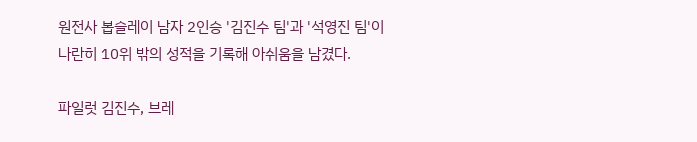원전사 봅슬레이 남자 2인승 '김진수 팀'과 '석영진 팀'이 나란히 10위 밖의 성적을 기록해 아쉬움을 남겼다.

파일럿 김진수, 브레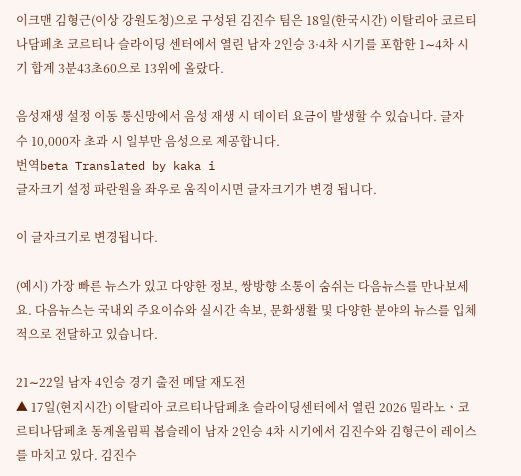이크맨 김형근(이상 강원도청)으로 구성된 김진수 팀은 18일(한국시간) 이탈리아 코르티나담페초 코르티나 슬라이딩 센터에서 열린 남자 2인승 3·4차 시기를 포함한 1∼4차 시기 합계 3분43초60으로 13위에 올랐다.

음성재생 설정 이동 통신망에서 음성 재생 시 데이터 요금이 발생할 수 있습니다. 글자 수 10,000자 초과 시 일부만 음성으로 제공합니다.
번역beta Translated by kaka i
글자크기 설정 파란원을 좌우로 움직이시면 글자크기가 변경 됩니다.

이 글자크기로 변경됩니다.

(예시) 가장 빠른 뉴스가 있고 다양한 정보, 쌍방향 소통이 숨쉬는 다음뉴스를 만나보세요. 다음뉴스는 국내외 주요이슈와 실시간 속보, 문화생활 및 다양한 분야의 뉴스를 입체적으로 전달하고 있습니다.

21∼22일 남자 4인승 경기 출전 메달 재도전
▲ 17일(현지시간) 이탈리아 코르티나담페초 슬라이딩센터에서 열린 2026 밀라노ㆍ코르티나담페초 동계올림픽 봅슬레이 남자 2인승 4차 시기에서 김진수와 김형근이 레이스를 마치고 있다. 김진수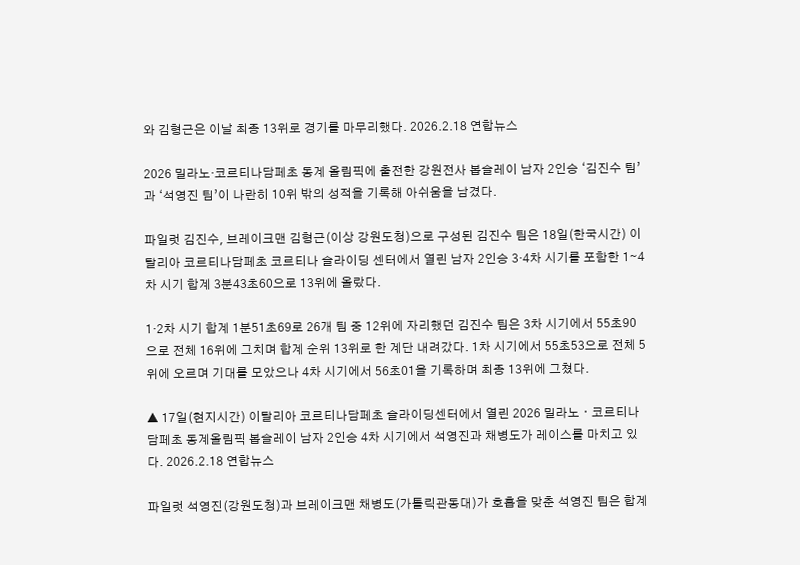와 김형근은 이날 최종 13위로 경기를 마무리했다. 2026.2.18 연합뉴스

2026 밀라노·코르티나담페초 동계 올림픽에 출전한 강원전사 봅슬레이 남자 2인승 ‘김진수 팀’과 ‘석영진 팀’이 나란히 10위 밖의 성적을 기록해 아쉬움을 남겼다.

파일럿 김진수, 브레이크맨 김형근(이상 강원도청)으로 구성된 김진수 팀은 18일(한국시간) 이탈리아 코르티나담페초 코르티나 슬라이딩 센터에서 열린 남자 2인승 3·4차 시기를 포함한 1∼4차 시기 합계 3분43초60으로 13위에 올랐다.

1·2차 시기 합계 1분51초69로 26개 팀 중 12위에 자리했던 김진수 팀은 3차 시기에서 55초90으로 전체 16위에 그치며 합계 순위 13위로 한 계단 내려갔다. 1차 시기에서 55초53으로 전체 5위에 오르며 기대를 모았으나 4차 시기에서 56초01을 기록하며 최종 13위에 그쳤다.

▲ 17일(현지시간) 이탈리아 코르티나담페초 슬라이딩센터에서 열린 2026 밀라노ㆍ코르티나담페초 동계올림픽 봅슬레이 남자 2인승 4차 시기에서 석영진과 채병도가 레이스를 마치고 있다. 2026.2.18 연합뉴스

파일럿 석영진(강원도청)과 브레이크맨 채병도(가톨릭관동대)가 호흡을 맞춘 석영진 팀은 합계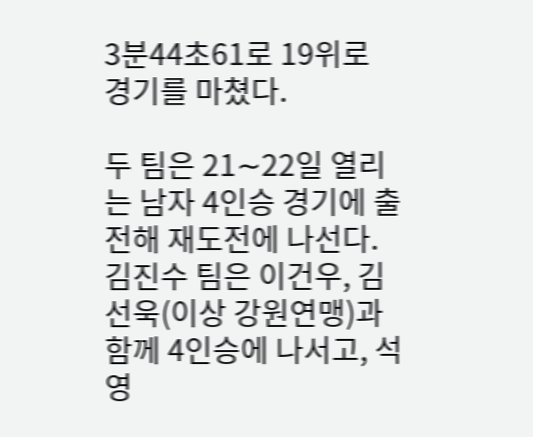3분44초61로 19위로 경기를 마쳤다.

두 팀은 21∼22일 열리는 남자 4인승 경기에 출전해 재도전에 나선다. 김진수 팀은 이건우, 김선욱(이상 강원연맹)과 함께 4인승에 나서고, 석영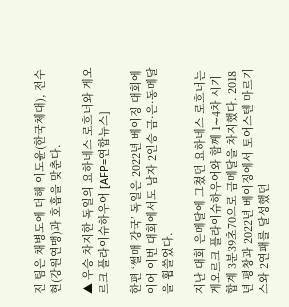진 팀은 채병도에 더해 이도윤(한국체대), 전수현(강원연맹)과 호흡을 맞춘다.

▲ 우승 차지한 독일의 요하네스 로흐너와 게오르크 플라이슈하우어 [AFP=연합뉴스]

한편 ‘썰매 강국’ 독일은 2022년 베이징 대회에 이어 이번 대회에서도 남자 2인승 금·은·동메달을 휩쓸었다.

지난 대회 은메달에 그쳤던 요하네스 로흐너는 게오르크 플라이슈하우어와 함께 1∼4차 시기 합계 3분39초70으로 금메달을 차지했다. 2018년 평창과 2022년 베이징에서 토어스텐 마르기스와 2연패를 달성했던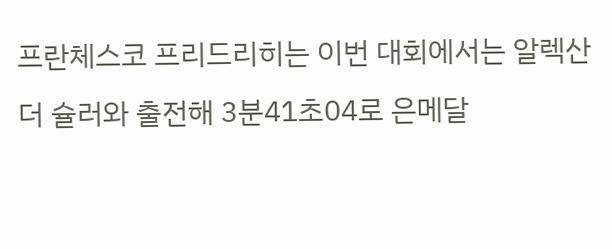프란체스코 프리드리히는 이번 대회에서는 알렉산더 슐러와 출전해 3분41초04로 은메달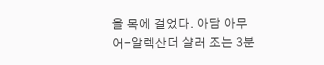을 목에 걸었다. 아담 아무어-알렉산더 샬러 조는 3분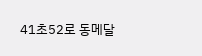41초52로 동메달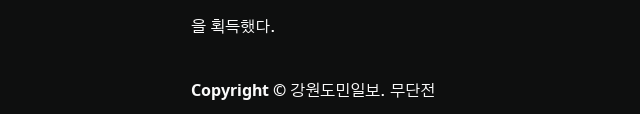을 획득했다.


Copyright © 강원도민일보. 무단전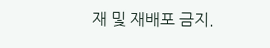재 및 재배포 금지.